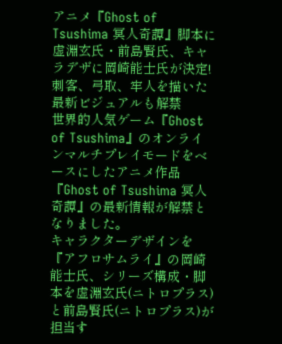アニメ『Ghost of Tsushima 冥人奇譚』脚本に虚淵玄氏・前島賢氏、キャラデザに岡崎能士氏が決定! 刺客、弓取、牢人を描いた最新ビジュアルも解禁
世界的人気ゲーム『Ghost of Tsushima』のオンラインマルチプレイモードをベースにしたアニメ作品『Ghost of Tsushima 冥人奇譚』の最新情報が解禁となりました。
キャラクターデザインを『アフロサムライ』の岡崎能士氏、シリーズ構成・脚本を虚淵玄氏(ニトロプラス)と前島賢氏(ニトロプラス)が担当す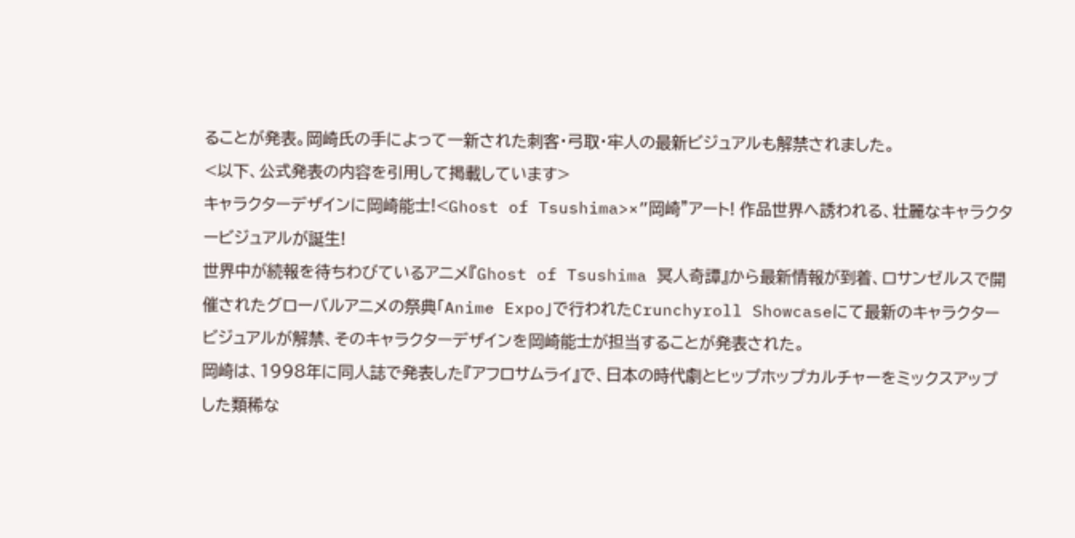ることが発表。岡崎氏の手によって一新された刺客・弓取・牢人の最新ビジュアルも解禁されました。
<以下、公式発表の内容を引用して掲載しています>
キャラクターデザインに岡崎能士!<Ghost of Tsushima>×”岡崎”アート! 作品世界へ誘われる、壮麗なキャラクタービジュアルが誕生!
世界中が続報を待ちわびているアニメ『Ghost of Tsushima 冥人奇譚』から最新情報が到着、ロサンゼルスで開催されたグローバルアニメの祭典「Anime Expo」で行われたCrunchyroll Showcaseにて最新のキャラクタービジュアルが解禁、そのキャラクターデザインを岡崎能士が担当することが発表された。
岡崎は、1998年に同人誌で発表した『アフロサムライ』で、日本の時代劇とヒップホップカルチャーをミックスアップした類稀な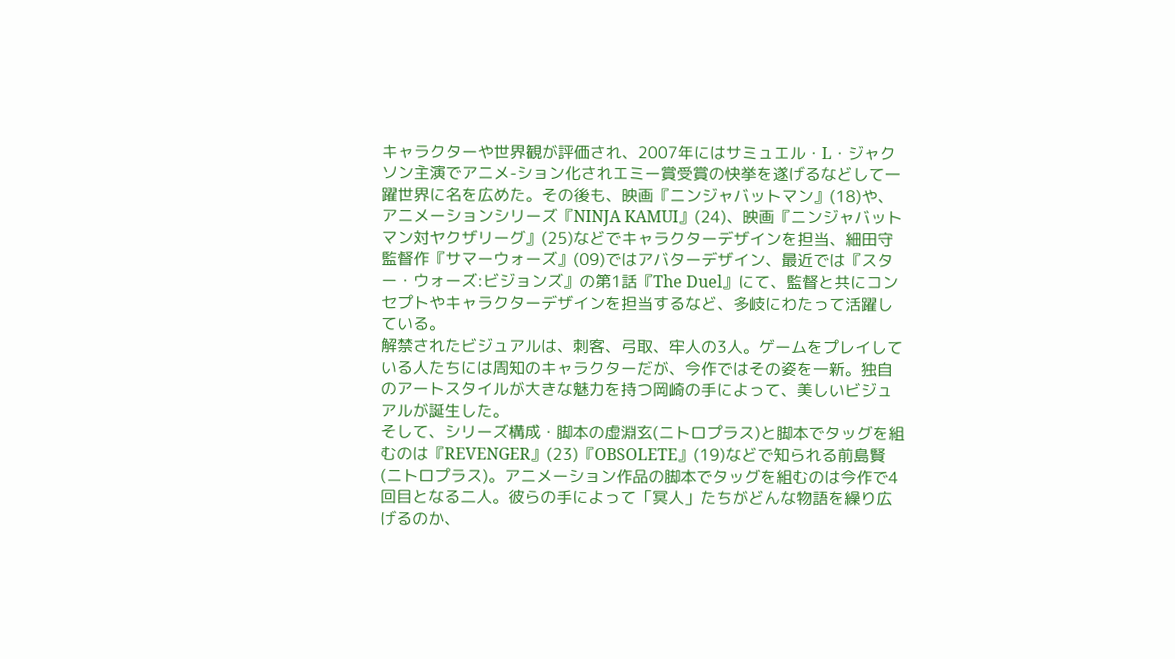キャラクターや世界観が評価され、2007年にはサミュエル・L・ジャクソン主演でアニメ-ション化されエミー賞受賞の快挙を遂げるなどして一躍世界に名を広めた。その後も、映画『ニンジャバットマン』(18)や、アニメーションシリーズ『NINJA KAMUI』(24)、映画『ニンジャバットマン対ヤクザリーグ』(25)などでキャラクターデザインを担当、細田守監督作『サマーウォーズ』(09)ではアバターデザイン、最近では『スター・ウォーズ:ビジョンズ』の第1話『The Duel』にて、監督と共にコンセプトやキャラクターデザインを担当するなど、多岐にわたって活躍している。
解禁されたビジュアルは、刺客、弓取、牢人の3人。ゲームをプレイしている人たちには周知のキャラクターだが、今作ではその姿を一新。独自のアートスタイルが大きな魅力を持つ岡崎の手によって、美しいビジュアルが誕生した。
そして、シリーズ構成・脚本の虚淵玄(ニトロプラス)と脚本でタッグを組むのは『REVENGER』(23)『OBSOLETE』(19)などで知られる前島賢(ニトロプラス)。アニメーション作品の脚本でタッグを組むのは今作で4回目となる二人。彼らの手によって「冥人」たちがどんな物語を繰り広げるのか、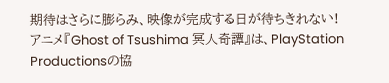期待はさらに膨らみ、映像が完成する日が待ちきれない!
アニメ『Ghost of Tsushima 冥人奇譚』は、PlayStation Productionsの協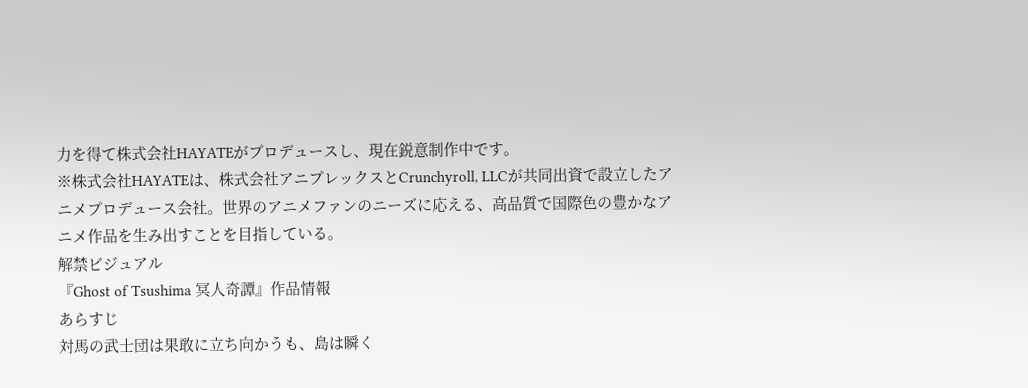力を得て株式会社HAYATEがプロデュースし、現在鋭意制作中です。
※株式会社HAYATEは、株式会社アニプレックスとCrunchyroll, LLCが共同出資で設立したアニメプロデュース会社。世界のアニメファンのニーズに応える、高品質で国際色の豊かなアニメ作品を生み出すことを目指している。
解禁ビジュアル
『Ghost of Tsushima 冥人奇譚』作品情報
あらすじ
対馬の武士団は果敢に立ち向かうも、島は瞬く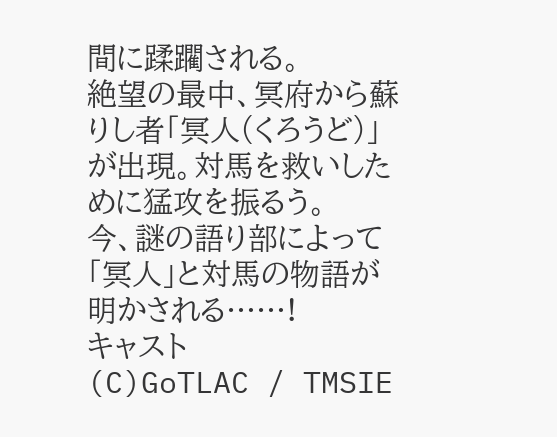間に蹂躙される。
絶望の最中、冥府から蘇りし者「冥人(くろうど)」が出現。対馬を救いしために猛攻を振るう。
今、謎の語り部によって「冥人」と対馬の物語が明かされる……!
キャスト
(C)GoTLAC / TMSIE